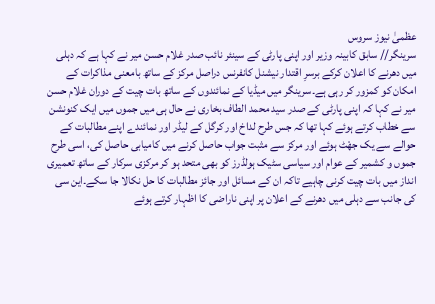عظمیٰ نیوز سروس
سرینگر// سابق کابینہ وزیر اور اپنی پارٹی کے سینئر نائب صدر غلام حسن میر نے کہا ہے کہ دہلی میں دھرنے کا اعلان کرکے برسرِ اقتدار نیشنل کانفرنس دراصل مرکز کے ساتھ بامعنی مذاکرات کے امکان کو کمزور کر رہی ہے۔سرینگر میں میڈیا کے نمائندوں کے ساتھ بات چیت کے دوران غلام حسن میر نے کہا کہ اپنی پارٹی کے صدر سید محمد الطاف بخاری نے حال ہی میں جموں میں ایک کنونشن سے خطاب کرتے ہوئے کہا تھا کہ جس طرح لداخ اور کرگل کے لیڈر اور نمائندے اپنے مطالبات کے حوالے سے یک جھْٹ ہوئے اور مرکز سے مثبت جواب حاصل کرنے میں کامیابی حاصل کی، اسی طرح جموں و کشمیر کے عوام اور سیاسی سٹیک ہولڈرز کو بھی متحد ہو کر مرکزی سرکار کے ساتھ تعمیری انداز میں بات چیت کرنی چاہیے تاکہ ان کے مسائل اور جائز مطالبات کا حل نکالا جا سکے۔این سی کی جانب سے دہلی میں دھرنے کے اعلان پر اپنی ناراضی کا اظہار کرتے ہوئے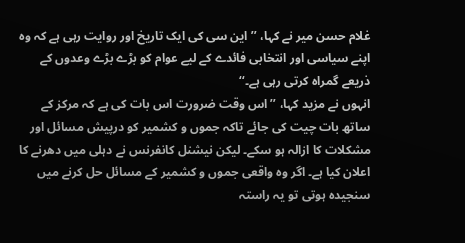غلام حسن میر نے کہا، ’’این سی کی ایک تاریخ اور روایت رہی ہے کہ وہ اپنے سیاسی اور انتخابی فائدے کے لیے عوام کو بڑے بڑے وعدوں کے ذریعے گمراہ کرتی رہی ہے۔‘‘
انہوں نے مزید کہا، ’’اس وقت ضرورت اس بات کی ہے کہ مرکز کے ساتھ بات چیت کی جائے تاکہ جموں و کشمیر کو درپیش مسائل اور مشکلات کا ازالہ ہو سکے۔ لیکن نیشنل کانفرنس نے دہلی میں دھرنے کا اعلان کیا ہے۔ اگر وہ واقعی جموں و کشمیر کے مسائل حل کرنے میں سنجیدہ ہوتی تو یہ راستہ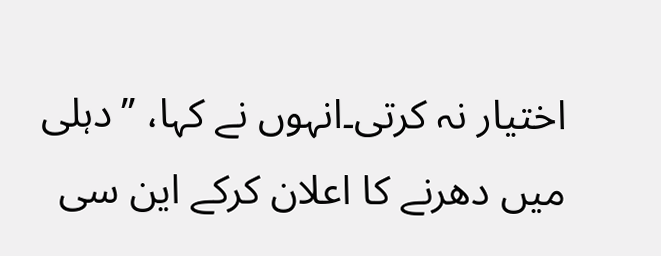اختیار نہ کرتی۔انہوں نے کہا، ’’دہلی میں دھرنے کا اعلان کرکے این سی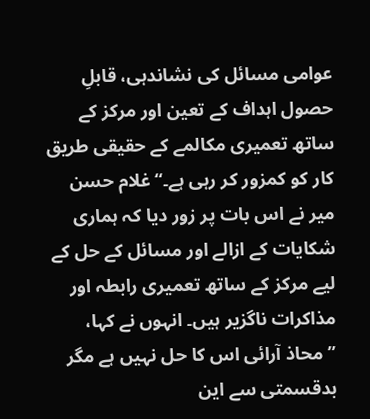عوامی مسائل کی نشاندہی، قابلِ حصول اہداف کے تعین اور مرکز کے ساتھ تعمیری مکالمے کے حقیقی طریق کار کو کمزور کر رہی ہے۔‘‘غلام حسن میر نے اس بات پر زور دیا کہ ہماری شکایات کے ازالے اور مسائل کے حل کے لیے مرکز کے ساتھ تعمیری رابطہ اور مذاکرات ناگزیر ہیں۔ انہوں نے کہا، ’’محاذ آرائی اس کا حل نہیں ہے مگر بدقسمتی سے این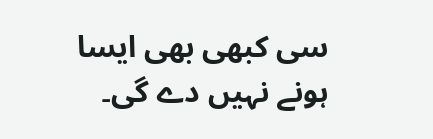سی کبھی بھی ایسا ہونے نہیں دے گی۔